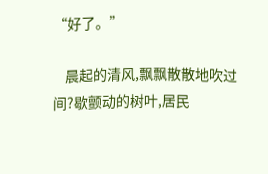“好了。”

    晨起的清风,飘飘散散地吹过间?歇颤动的树叶,居民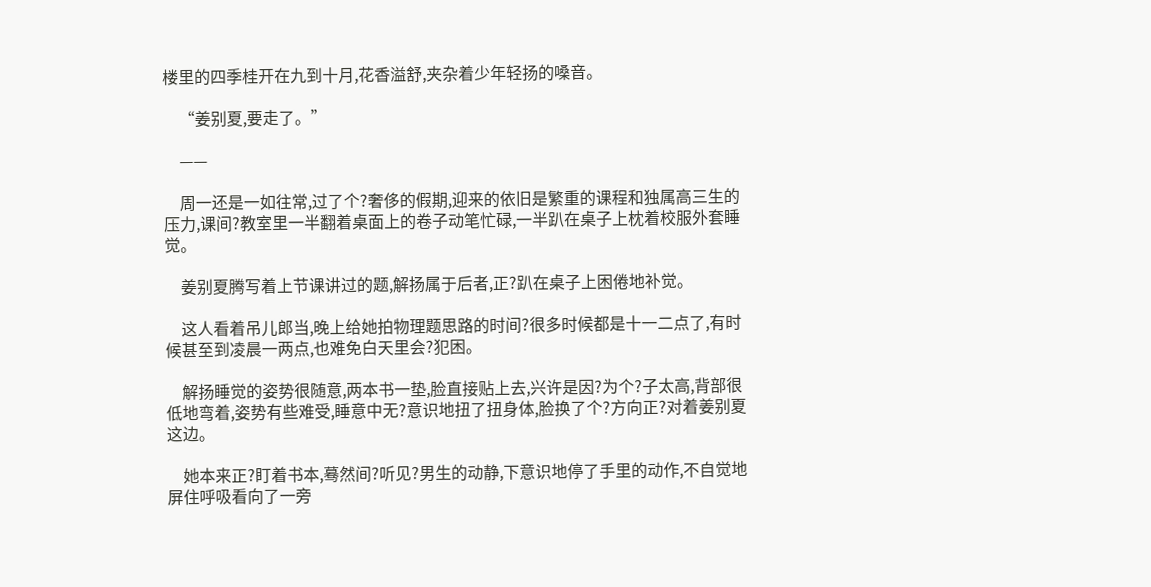楼里的四季桂开在九到十月,花香溢舒,夹杂着少年轻扬的嗓音。

    “姜别夏,要走了。”

    ——

    周一还是一如往常,过了个?奢侈的假期,迎来的依旧是繁重的课程和独属高三生的压力,课间?教室里一半翻着桌面上的卷子动笔忙碌,一半趴在桌子上枕着校服外套睡觉。

    姜别夏腾写着上节课讲过的题,解扬属于后者,正?趴在桌子上困倦地补觉。

    这人看着吊儿郎当,晚上给她拍物理题思路的时间?很多时候都是十一二点了,有时候甚至到凌晨一两点,也难免白天里会?犯困。

    解扬睡觉的姿势很随意,两本书一垫,脸直接贴上去,兴许是因?为个?子太高,背部很低地弯着,姿势有些难受,睡意中无?意识地扭了扭身体,脸换了个?方向正?对着姜别夏这边。

    她本来正?盯着书本,蓦然间?听见?男生的动静,下意识地停了手里的动作,不自觉地屏住呼吸看向了一旁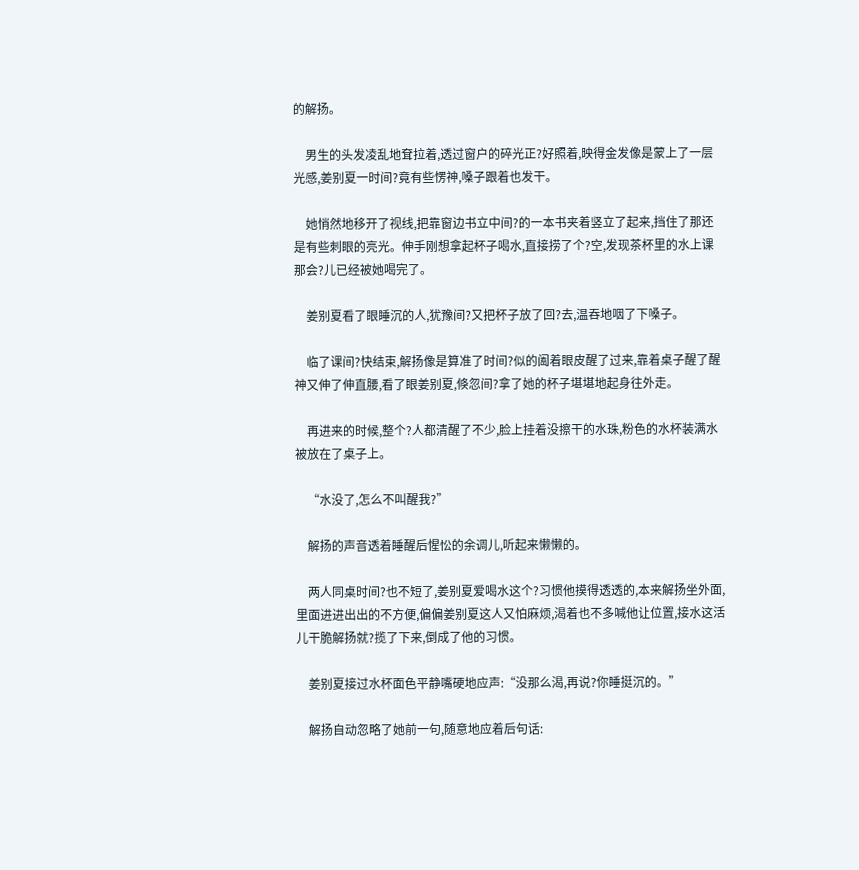的解扬。

    男生的头发凌乱地耷拉着,透过窗户的碎光正?好照着,映得金发像是蒙上了一层光感,姜别夏一时间?竟有些愣神,嗓子跟着也发干。

    她悄然地移开了视线,把靠窗边书立中间?的一本书夹着竖立了起来,挡住了那还是有些刺眼的亮光。伸手刚想拿起杯子喝水,直接捞了个?空,发现茶杯里的水上课那会?儿已经被她喝完了。

    姜别夏看了眼睡沉的人,犹豫间?又把杯子放了回?去,温吞地咽了下嗓子。

    临了课间?快结束,解扬像是算准了时间?似的阖着眼皮醒了过来,靠着桌子醒了醒神又伸了伸直腰,看了眼姜别夏,倏忽间?拿了她的杯子堪堪地起身往外走。

    再进来的时候,整个?人都清醒了不少,脸上挂着没擦干的水珠,粉色的水杯装满水被放在了桌子上。

    “水没了,怎么不叫醒我?”

    解扬的声音透着睡醒后惺忪的余调儿,听起来懒懒的。

    两人同桌时间?也不短了,姜别夏爱喝水这个?习惯他摸得透透的,本来解扬坐外面,里面进进出出的不方便,偏偏姜别夏这人又怕麻烦,渴着也不多喊他让位置,接水这活儿干脆解扬就?揽了下来,倒成了他的习惯。

    姜别夏接过水杯面色平静嘴硬地应声:“没那么渴,再说?你睡挺沉的。”

    解扬自动忽略了她前一句,随意地应着后句话: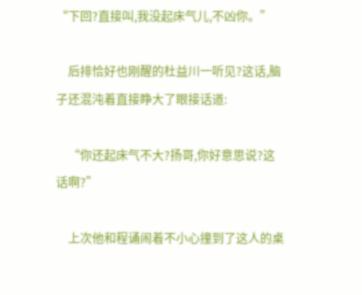“下回?直接叫,我没起床气儿,不凶你。”

    后排恰好也刚醒的杜益川一听见?这话,脑子还混沌着直接睁大了眼接话道:

    “你还起床气不大?扬哥,你好意思说?这话啊?”

    上次他和程诵闹着不小心撞到了这人的桌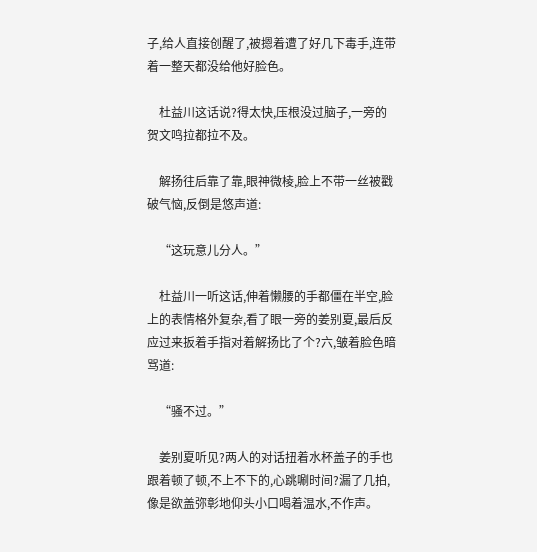子,给人直接创醒了,被摁着遭了好几下毒手,连带着一整天都没给他好脸色。

    杜益川这话说?得太快,压根没过脑子,一旁的贺文鸣拉都拉不及。

    解扬往后靠了靠,眼神微棱,脸上不带一丝被戳破气恼,反倒是悠声道:

    “这玩意儿分人。”

    杜益川一听这话,伸着懒腰的手都僵在半空,脸上的表情格外复杂,看了眼一旁的姜别夏,最后反应过来扳着手指对着解扬比了个?六,皱着脸色暗骂道:

    “骚不过。”

    姜别夏听见?两人的对话扭着水杯盖子的手也跟着顿了顿,不上不下的,心跳唰时间?漏了几拍,像是欲盖弥彰地仰头小口喝着温水,不作声。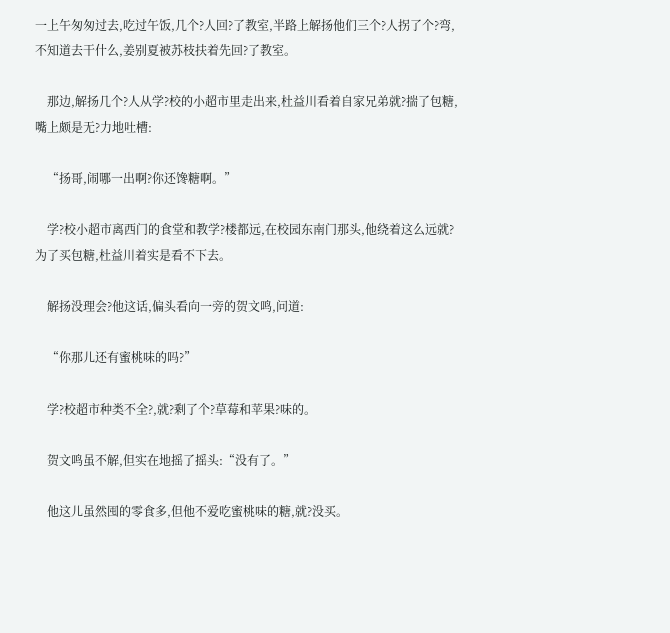一上午匆匆过去,吃过午饭,几个?人回?了教室,半路上解扬他们三个?人拐了个?弯,不知道去干什么,姜别夏被苏枝扶着先回?了教室。

    那边,解扬几个?人从学?校的小超市里走出来,杜益川看着自家兄弟就?揣了包糖,嘴上颇是无?力地吐槽:

    “扬哥,闹哪一出啊?你还馋糖啊。”

    学?校小超市离西门的食堂和教学?楼都远,在校园东南门那头,他绕着这么远就?为了买包糖,杜益川着实是看不下去。

    解扬没理会?他这话,偏头看向一旁的贺文鸣,问道:

    “你那儿还有蜜桃味的吗?”

    学?校超市种类不全?,就?剩了个?草莓和苹果?味的。

    贺文鸣虽不解,但实在地摇了摇头:“没有了。”

    他这儿虽然囤的零食多,但他不爱吃蜜桃味的糖,就?没买。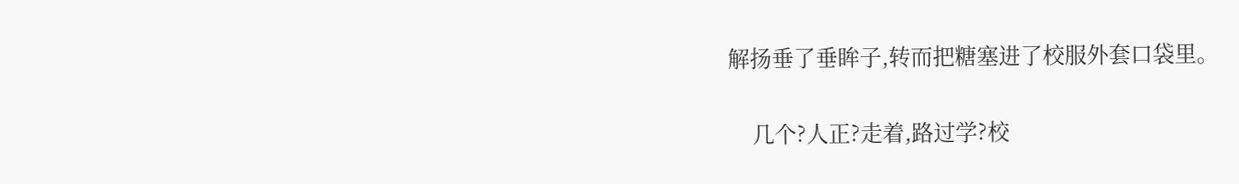解扬垂了垂眸子,转而把糖塞进了校服外套口袋里。

    几个?人正?走着,路过学?校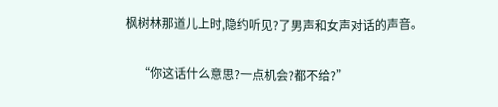枫树林那道儿上时,隐约听见?了男声和女声对话的声音。

    “你这话什么意思?一点机会?都不给?”